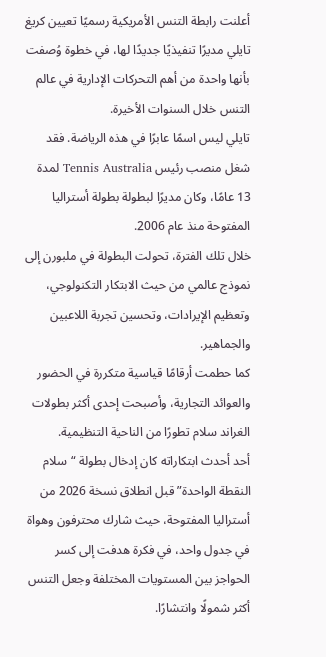أعلنت رابطة التنس الأمريكية رسميًا تعيين كريغ تايلي مديرًا تنفيذيًا جديدًا لها، في خطوة وُصفت بأنها واحدة من أهم التحركات الإدارية في عالم التنس خلال السنوات الأخيرة.
تايلي ليس اسمًا عابرًا في هذه الرياضة. فقد شغل منصب رئيس Tennis Australia لمدة 13 عامًا، وكان مديرًا لبطولة بطولة أستراليا المفتوحة منذ عام 2006.
خلال تلك الفترة، تحولت البطولة في ملبورن إلى نموذج عالمي من حيث الابتكار التكنولوجي، وتعظيم الإيرادات، وتحسين تجربة اللاعبين والجماهير.
كما حطمت أرقامًا قياسية متكررة في الحضور والعوائد التجارية، وأصبحت إحدى أكثر بطولات الغراند سلام تطورًا من الناحية التنظيمية.
أحد أحدث ابتكاراته كان إدخال بطولة “سلام النقطة الواحدة” قبل انطلاق نسخة 2026 من أستراليا المفتوحة، حيث شارك محترفون وهواة في جدول واحد، في فكرة هدفت إلى كسر الحواجز بين المستويات المختلفة وجعل التنس أكثر شمولًا وانتشارًا.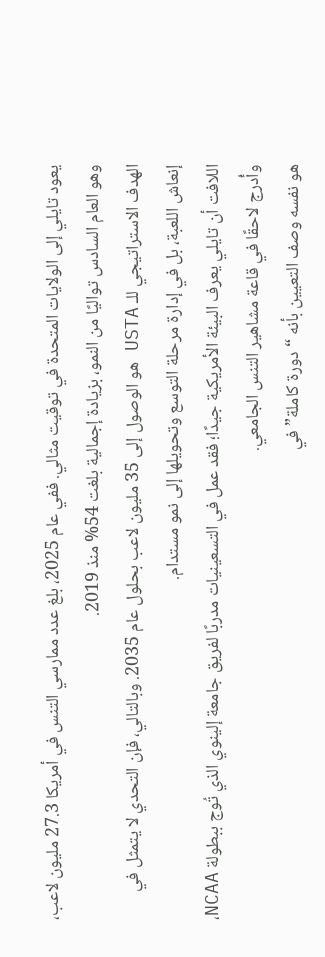يعود تايلي إلى الولايات المتحدة في توقيت مثالي. ففي عام 2025، بلغ عدد ممارسي التنس في أمريكا 27.3 مليون لاعب، وهو العام السادس تواليًا من النمو، بزيادة إجمالية بلغت 54% منذ 2019.
الهدف الاستراتيجي للـ USTA هو الوصول إلى 35 مليون لاعب بحلول عام 2035. وبالتالي، فإن التحدي لا يتمثل في إنعاش اللعبة، بل في إدارة مرحلة التوسع وتحويلها إلى نمو مستدام.
اللافت أن تايلي يعرف البيئة الأمريكية جيدًا؛ فقد عمل في التسعينيات مدربًا لفريق جامعة إلينوي الذي تُوج ببطولة NCAA، وأُدرج لاحقًا في قاعة مشاهير التنس الجامعي.
هو نفسه وصف التعيين بأنه “دورة كاملة” في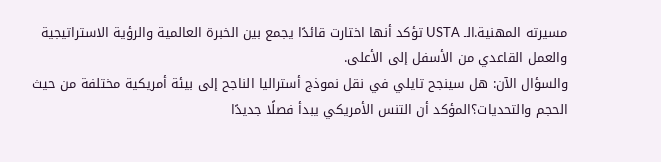مسيرته المهنية.الـ USTA تؤكد أنها اختارت قائدًا يجمع بين الخبرة العالمية والرؤية الاستراتيجية والعمل القاعدي من الأسفل إلى الأعلى.
والسؤال الآن: هل سينجح تايلي في نقل نموذج أستراليا الناجح إلى بيئة أمريكية مختلفة من حيث الحجم والتحديات؟المؤكد أن التنس الأمريكي يبدأ فصلًا جديدًا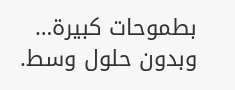بطموحات كبيرة… وبدون حلول وسط.